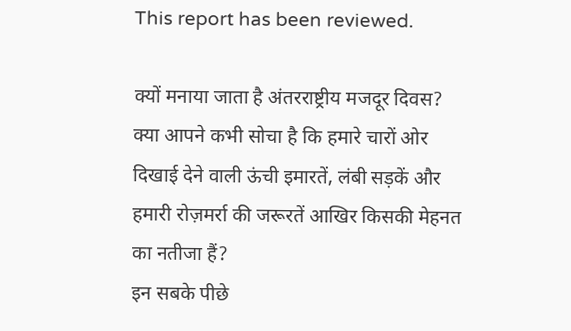This report has been reviewed.

क्यों मनाया जाता है अंतरराष्ट्रीय मजदूर दिवस?
क्या आपने कभी सोचा है कि हमारे चारों ओर दिखाई देने वाली ऊंची इमारतें, लंबी सड़कें और हमारी रोज़मर्रा की जरूरतें आखिर किसकी मेहनत का नतीजा हैं?
इन सबके पीछे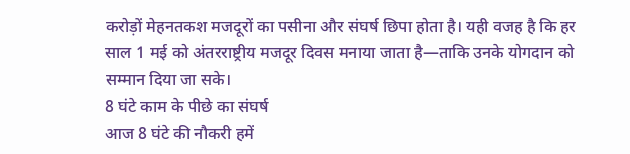करोड़ों मेहनतकश मजदूरों का पसीना और संघर्ष छिपा होता है। यही वजह है कि हर साल 1 मई को अंतरराष्ट्रीय मजदूर दिवस मनाया जाता है—ताकि उनके योगदान को सम्मान दिया जा सके।
8 घंटे काम के पीछे का संघर्ष
आज 8 घंटे की नौकरी हमें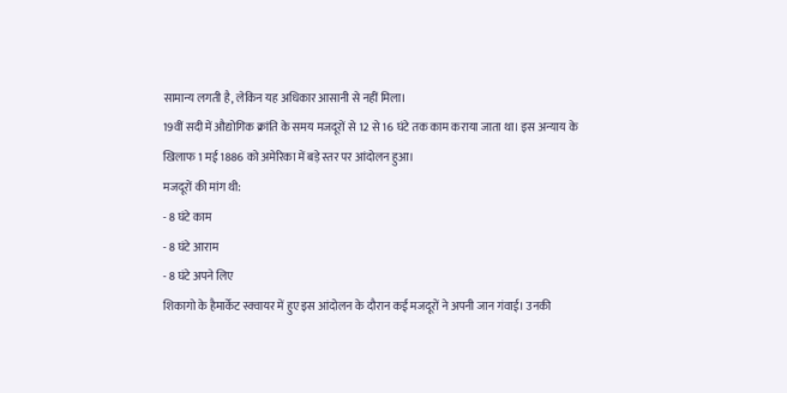सामान्य लगती है, लेकिन यह अधिकार आसानी से नहीं मिला।
19वीं सदी में औद्योगिक क्रांति के समय मजदूरों से 12 से 16 घंटे तक काम कराया जाता था। इस अन्याय के खिलाफ 1 मई 1886 को अमेरिका में बड़े स्तर पर आंदोलन हुआ।
मजदूरों की मांग थी:
- 8 घंटे काम
- 8 घंटे आराम
- 8 घंटे अपने लिए
शिकागो के हैमार्केट स्क्वायर में हुए इस आंदोलन के दौरान कई मजदूरों ने अपनी जान गंवाई। उनकी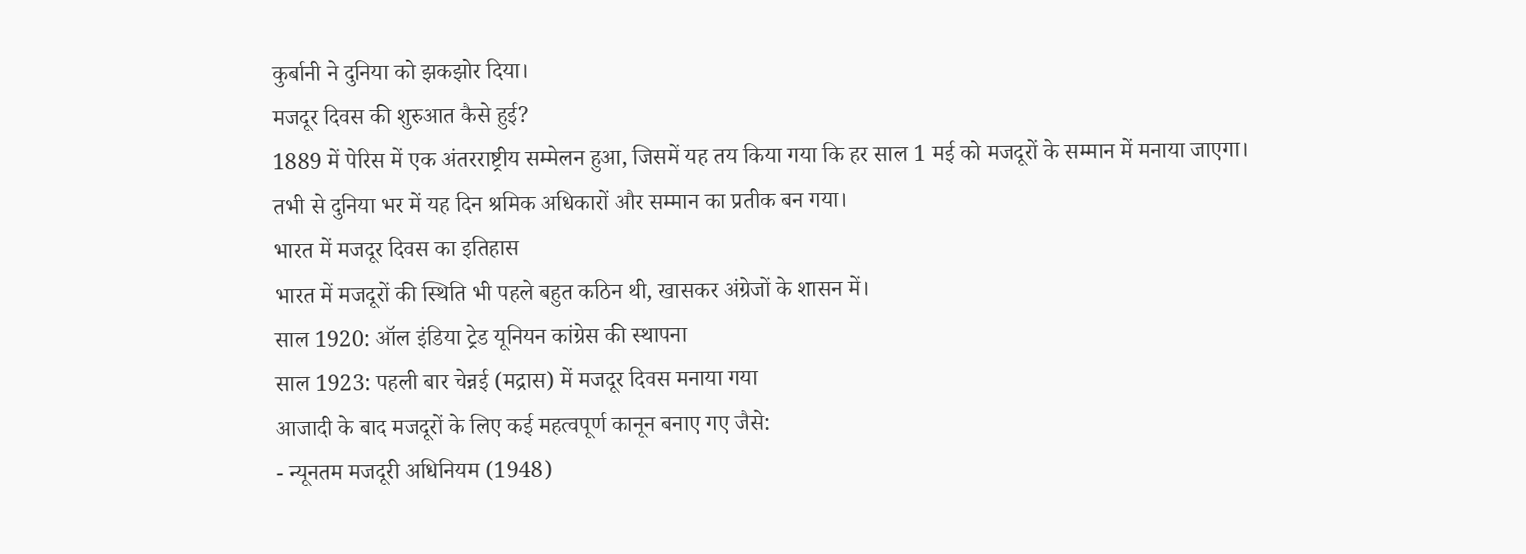कुर्बानी ने दुनिया को झकझोर दिया।
मजदूर दिवस की शुरुआत कैसे हुई?
1889 में पेरिस में एक अंतरराष्ट्रीय सम्मेलन हुआ, जिसमें यह तय किया गया कि हर साल 1 मई को मजदूरों के सम्मान में मनाया जाएगा।
तभी से दुनिया भर में यह दिन श्रमिक अधिकारों और सम्मान का प्रतीक बन गया।
भारत में मजदूर दिवस का इतिहास
भारत में मजदूरों की स्थिति भी पहले बहुत कठिन थी, खासकर अंग्रेजों के शासन में।
साल 1920: ऑल इंडिया ट्रेड यूनियन कांग्रेस की स्थापना
साल 1923: पहली बार चेन्नई (मद्रास) में मजदूर दिवस मनाया गया
आजादी के बाद मजदूरों के लिए कई महत्वपूर्ण कानून बनाए गए जैसे:
- न्यूनतम मजदूरी अधिनियम (1948)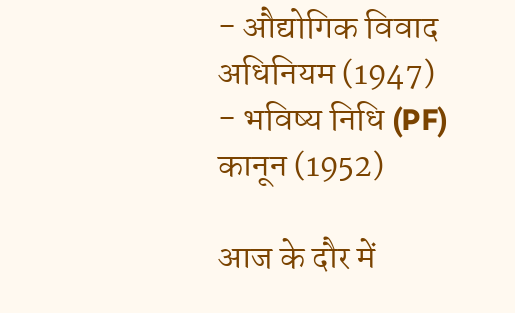- औद्योगिक विवाद अधिनियम (1947)
- भविष्य निधि (PF) कानून (1952)

आज के दौर में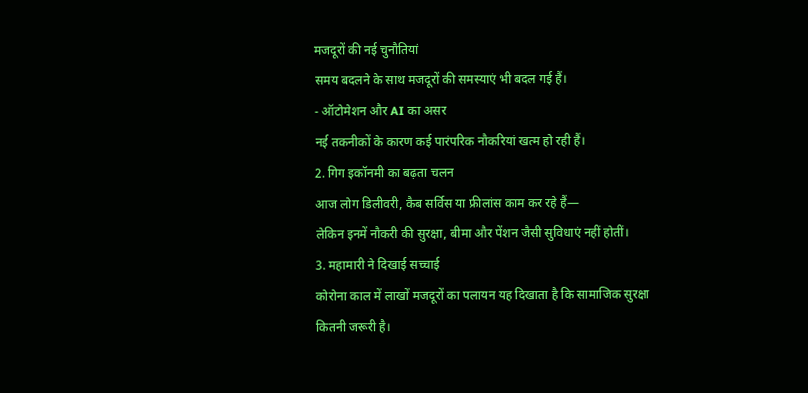मजदूरों की नई चुनौतियां
समय बदलने के साथ मजदूरों की समस्याएं भी बदल गई हैं।
- ऑटोमेशन और AI का असर
नई तकनीकों के कारण कई पारंपरिक नौकरियां खत्म हो रही हैं।
2. गिग इकॉनमी का बढ़ता चलन
आज लोग डिलीवरी, कैब सर्विस या फ्रीलांस काम कर रहे हैं—
लेकिन इनमें नौकरी की सुरक्षा, बीमा और पेंशन जैसी सुविधाएं नहीं होतीं।
3. महामारी ने दिखाई सच्चाई
कोरोना काल में लाखों मजदूरों का पलायन यह दिखाता है कि सामाजिक सुरक्षा कितनी जरूरी है।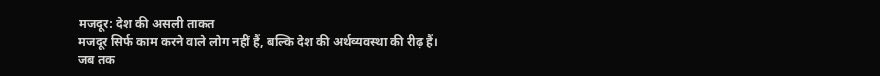मजदूर: देश की असली ताकत
मजदूर सिर्फ काम करने वाले लोग नहीं हैं, बल्कि देश की अर्थव्यवस्था की रीढ़ हैं।
जब तक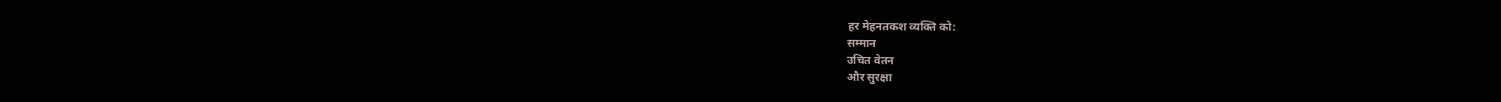हर मेहनतकश व्यक्ति को:
सम्मान
उचित वेतन
और सुरक्षा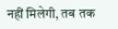नहीं मिलेगी, तब तक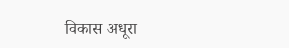विकास अधूरा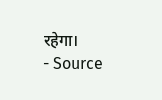रहेगा।
- Source